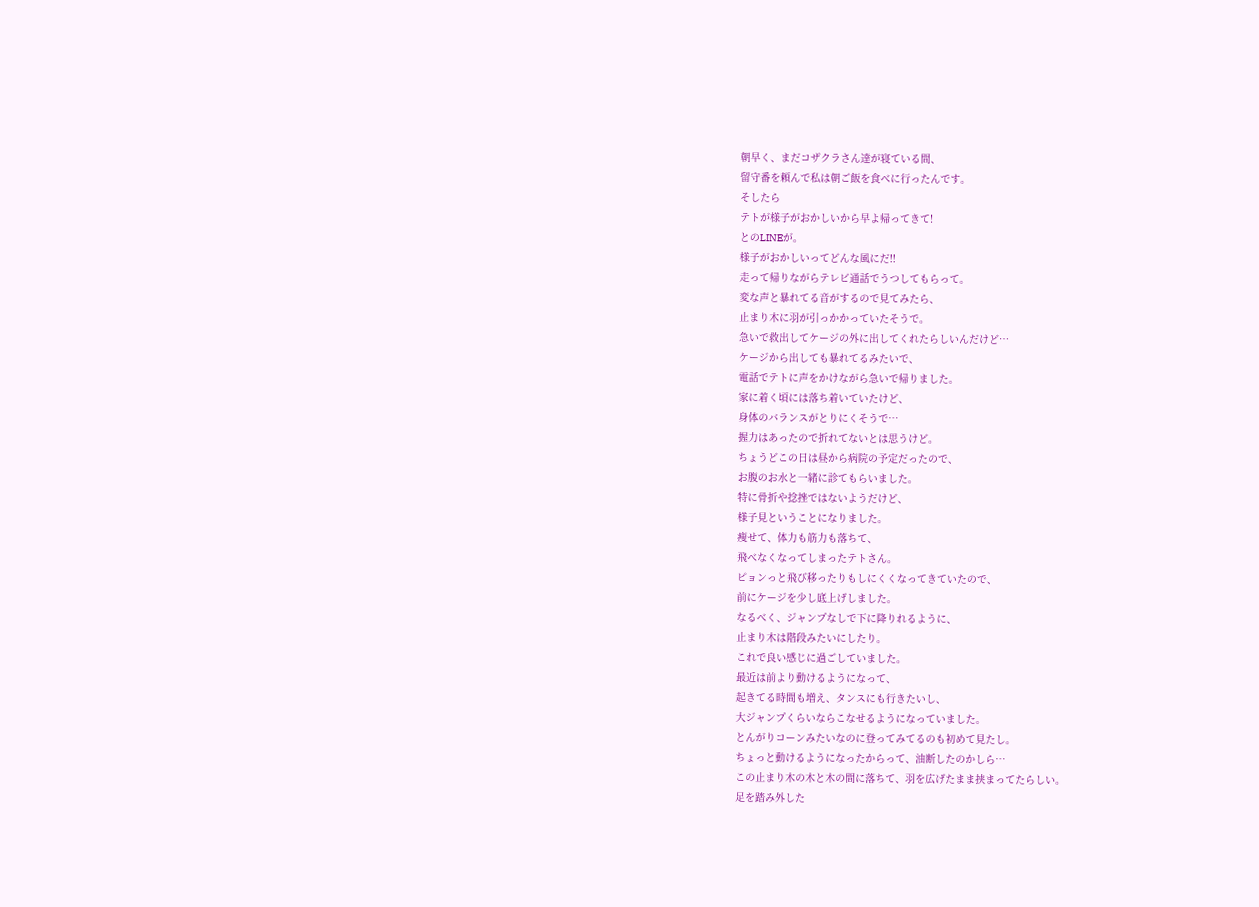朝早く、まだコザクラさん達が寝ている間、
留守番を頼んで私は朝ご飯を食べに行ったんです。
そしたら
テトが様子がおかしいから早よ帰ってきて!
とのLINEが。
様子がおかしいってどんな風にだ!!
走って帰りながらテレビ通話でうつしてもらって。
変な声と暴れてる音がするので見てみたら、
止まり木に羽が引っかかっていたそうで。
急いで救出してケージの外に出してくれたらしいんだけど…
ケージから出しても暴れてるみたいで、
電話でテトに声をかけながら急いで帰りました。
家に着く頃には落ち着いていたけど、
身体のバランスがとりにくそうで…
握力はあったので折れてないとは思うけど。
ちょうどこの日は昼から病院の予定だったので、
お腹のお水と一緒に診てもらいました。
特に骨折や捻挫ではないようだけど、
様子見ということになりました。
痩せて、体力も筋力も落ちて、
飛べなくなってしまったテトさん。
ピョンっと飛び移ったりもしにくくなってきていたので、
前にケージを少し底上げしました。
なるべく、ジャンプなしで下に降りれるように、
止まり木は階段みたいにしたり。
これで良い感じに過ごしていました。
最近は前より動けるようになって、
起きてる時間も増え、タンスにも行きたいし、
大ジャンプくらいならこなせるようになっていました。
とんがりコーンみたいなのに登ってみてるのも初めて見たし。
ちょっと動けるようになったからって、油断したのかしら…
この止まり木の木と木の間に落ちて、羽を広げたまま挟まってたらしい。
足を踏み外した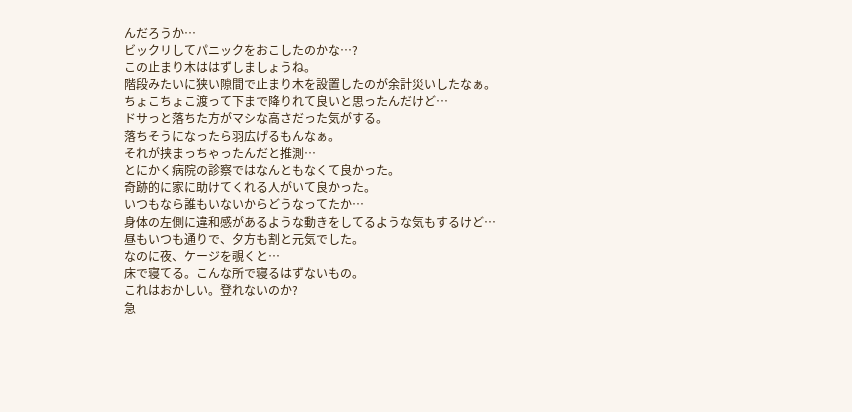んだろうか…
ビックリしてパニックをおこしたのかな…?
この止まり木ははずしましょうね。
階段みたいに狭い隙間で止まり木を設置したのが余計災いしたなぁ。
ちょこちょこ渡って下まで降りれて良いと思ったんだけど…
ドサっと落ちた方がマシな高さだった気がする。
落ちそうになったら羽広げるもんなぁ。
それが挟まっちゃったんだと推測…
とにかく病院の診察ではなんともなくて良かった。
奇跡的に家に助けてくれる人がいて良かった。
いつもなら誰もいないからどうなってたか…
身体の左側に違和感があるような動きをしてるような気もするけど…
昼もいつも通りで、夕方も割と元気でした。
なのに夜、ケージを覗くと…
床で寝てる。こんな所で寝るはずないもの。
これはおかしい。登れないのか?
急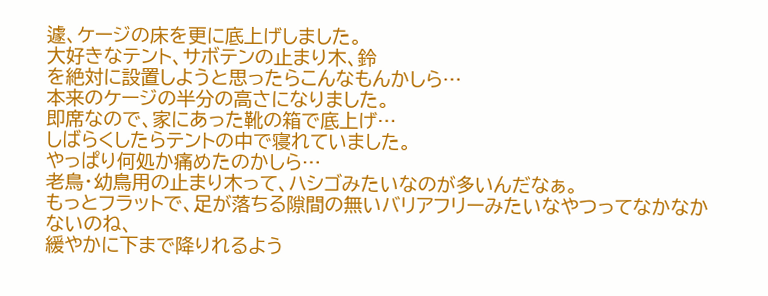遽、ケージの床を更に底上げしました。
大好きなテント、サボテンの止まり木、鈴
を絶対に設置しようと思ったらこんなもんかしら…
本来のケージの半分の高さになりました。
即席なので、家にあった靴の箱で底上げ…
しばらくしたらテントの中で寝れていました。
やっぱり何処か痛めたのかしら…
老鳥・幼鳥用の止まり木って、ハシゴみたいなのが多いんだなぁ。
もっとフラットで、足が落ちる隙間の無いバリアフリーみたいなやつってなかなかないのね、
緩やかに下まで降りれるよう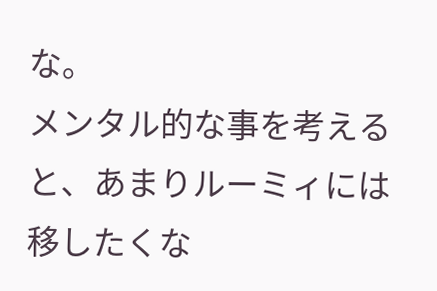な。
メンタル的な事を考えると、あまりルーミィには移したくな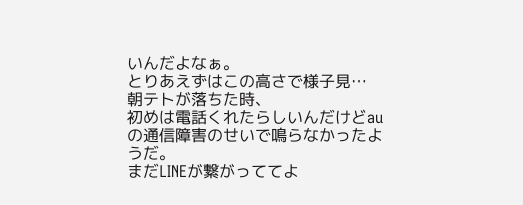いんだよなぁ。
とりあえずはこの高さで様子見…
朝テトが落ちた時、
初めは電話くれたらしいんだけどauの通信障害のせいで鳴らなかったようだ。
まだLINEが繋がっててよ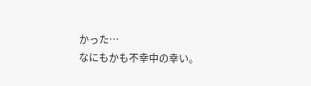かった…
なにもかも不幸中の幸い。